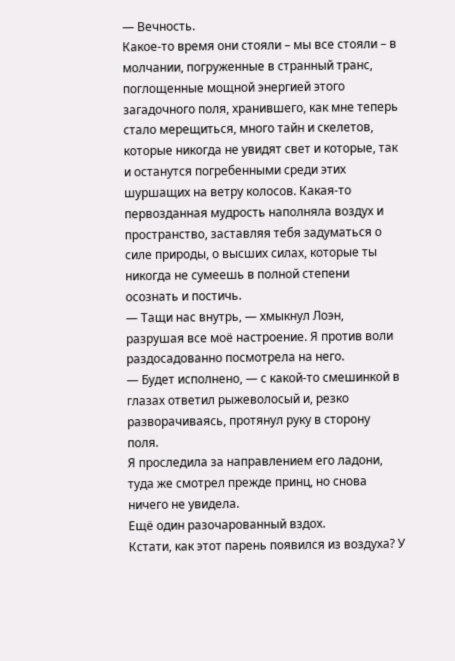— Вечность.
Какое-то время они стояли – мы все стояли – в молчании, погруженные в странный транс, поглощенные мощной энергией этого загадочного поля, хранившего, как мне теперь стало мерещиться, много тайн и скелетов, которые никогда не увидят свет и которые, так и останутся погребенными среди этих шуршащих на ветру колосов. Какая-то первозданная мудрость наполняла воздух и пространство, заставляя тебя задуматься о силе природы, о высших силах, которые ты никогда не сумеешь в полной степени осознать и постичь.
— Тащи нас внутрь, — хмыкнул Лоэн, разрушая все моё настроение. Я против воли раздосадованно посмотрела на него.
— Будет исполнено, — с какой-то смешинкой в глазах ответил рыжеволосый и, резко разворачиваясь, протянул руку в сторону поля.
Я проследила за направлением его ладони, туда же смотрел прежде принц, но снова ничего не увидела.
Ещё один разочарованный вздох.
Кстати, как этот парень появился из воздуха? У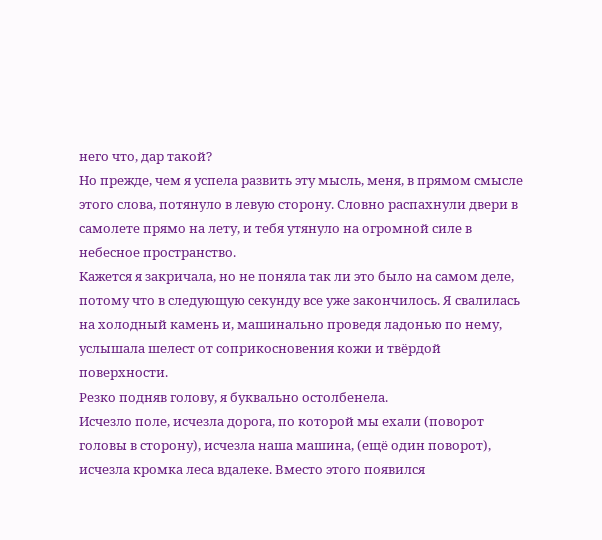него что, дар такой?
Но прежде, чем я успела развить эту мысль, меня, в прямом смысле этого слова, потянуло в левую сторону. Словно распахнули двери в самолете прямо на лету, и тебя утянуло на огромной силе в небесное пространство.
Кажется я закричала, но не поняла так ли это было на самом деле, потому что в следующую секунду все уже закончилось. Я свалилась на холодный камень и, машинально проведя ладонью по нему, услышала шелест от соприкосновения кожи и твёрдой поверхности.
Резко подняв голову, я буквально остолбенела.
Исчезло поле, исчезла дорога, по которой мы ехали (поворот головы в сторону), исчезла наша машина, (ещё один поворот), исчезла кромка леса вдалеке. Вместо этого появился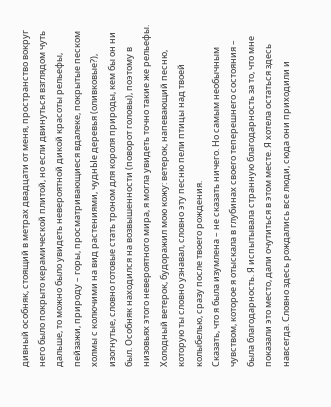дивный особняк, стоящий в метрах двадцати от меня, пространство вокруг него было покрыто керамической плитой, но если двинуться взглядом чуть дальше, то можно было увидеть невероятной дикой красоты рельефы, пейзажи, природу – горы, просматривающиеся вдалеке, покрытые песком холмы с колючими на вид растениями, чуднЫе деревья (оливковые?), изогнутые, словно готовые стать троном для короля природы, кем бы он ни был. Особняк находился на возвышенности (поворот головы), поэтому в низовьях этого невероятного мира, я могла увидеть точно такие же рельефы. Холодный ветерок, будоражил мою кожу: ветерок, напевающий песню, которую ты словно узнавал, словно эту песню пели птицы над твоей колыбелью, сразу после твоего рождения.
Сказать, что я была изумлена – не сказать ничего. Но самым необычным чувством, которое я отыскала в глубинах своего теперешнего состояния – была благодарность. Я испытывала странную благодарность за то, что мне показали это место, дали очутиться в этом месте. Я хотела остаться здесь навсегда. Словно здесь рождались все люди, сюда они приходили и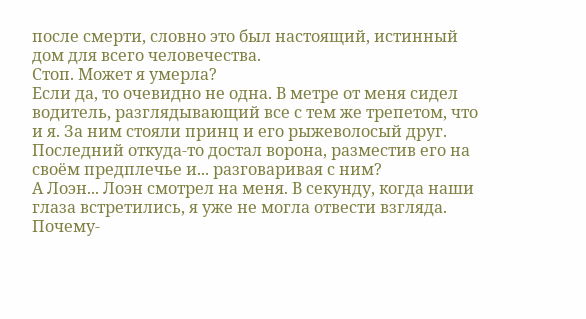после смерти, словно это был настоящий, истинный дом для всего человечества.
Стоп. Может я умерла?
Если да, то очевидно не одна. В метре от меня сидел водитель, разглядывающий все с тем же трепетом, что и я. За ним стояли принц и его рыжеволосый друг. Последний откуда-то достал ворона, разместив его на своём предплечье и... разговаривая с ним?
А Лоэн... Лоэн смотрел на меня. В секунду, когда наши глаза встретились, я уже не могла отвести взгляда.
Почему-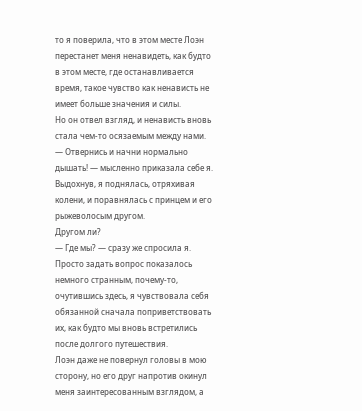то я поверила, что в этом месте Лоэн перестанет меня ненавидеть, как будто в этом месте, где останавливается время, такое чувство как ненависть не имеет больше значения и силы.
Но он отвел взгляд, и ненависть вновь стала чем-то осязаемым между нами.
— Отвернись и начни нормально дышать! — мысленно приказала себе я.
Выдохнув, я поднялась, отряхивая колени, и поравнялась с принцем и его рыжеволосым другом.
Другом ли?
— Где мы? — сразу же спросила я.
Просто задать вопрос показалось немного странным, почему-то, очутившись здесь, я чувствовала себя обязанной сначала поприветствовать их, как будто мы вновь встретились после долгого путешествия.
Лоэн даже не повернул головы в мою сторону, но его друг напротив окинул меня заинтересованным взглядом, а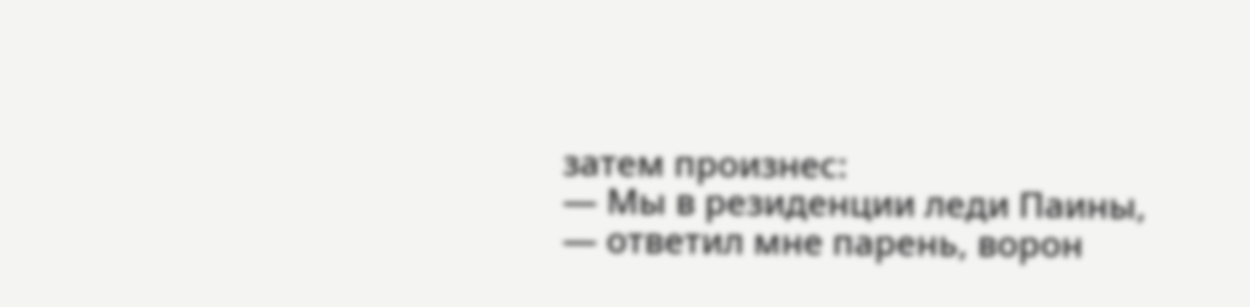затем произнес:
— Мы в резиденции леди Паины, — ответил мне парень, ворон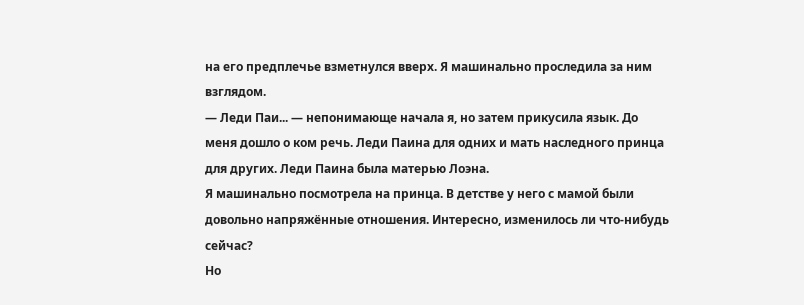на его предплечье взметнулся вверх. Я машинально проследила за ним взглядом.
— Леди Паи... — непонимающе начала я, но затем прикусила язык. До меня дошло о ком речь. Леди Паина для одних и мать наследного принца для других. Леди Паина была матерью Лоэна.
Я машинально посмотрела на принца. В детстве у него с мамой были довольно напряжённые отношения. Интересно, изменилось ли что-нибудь сейчас?
Но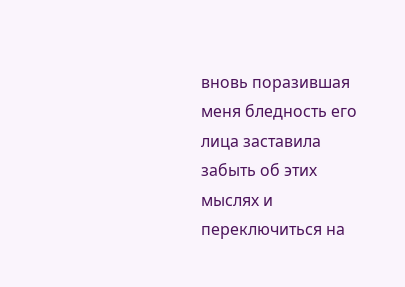вновь поразившая меня бледность его лица заставила забыть об этих мыслях и переключиться на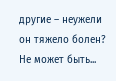другие – неужели он тяжело болен? Не может быть...